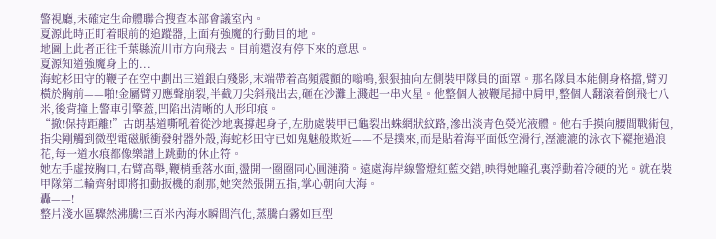警視廳,未確定生命體聯合搜查本部會議室內。
夏源此時正盯着眼前的追蹤器,上面有強魔的行動目的地。
地圖上此者正往千葉縣流川市方向飛去。目前還沒有停下來的意思。
夏源知道強魔身上的...
海蛇杉田守的鞭子在空中劃出三道銀白殘影,末端帶着高頻震顫的嗡鳴,狠狠抽向左側裝甲隊員的面罩。那名隊員本能側身格擋,臂刃橫於胸前——啪!金屬臂刃應聲崩裂,半截刀尖斜飛出去,砸在沙灘上濺起一串火星。他整個人被鞭尾掃中肩甲,整個人翻滾着倒飛七八米,後背撞上警車引擎蓋,凹陷出清晰的人形印痕。
“撤!保持距離!”古朗基道嘶吼着從沙地裏撐起身子,左肋處裝甲已龜裂出蛛網狀紋路,滲出淡青色熒光液體。他右手摸向腰間戰術包,指尖剛觸到微型電磁脈衝發射器外殼,海蛇杉田守已如鬼魅般欺近——不是撲來,而是貼着海平面低空滑行,溼漉漉的泳衣下襬拖過浪花,每一道水痕都像樂譜上跳動的休止符。
她左手虛按胸口,右臂高舉,鞭梢垂落水面,盪開一圈圈同心圓漣漪。遠處海岸線警燈紅藍交錯,映得她瞳孔裏浮動着冷硬的光。就在裝甲隊第二輪齊射即將扣動扳機的剎那,她突然張開五指,掌心朝向大海。
轟——!
整片淺水區驟然沸騰!三百米內海水瞬間汽化,蒸騰白霧如巨型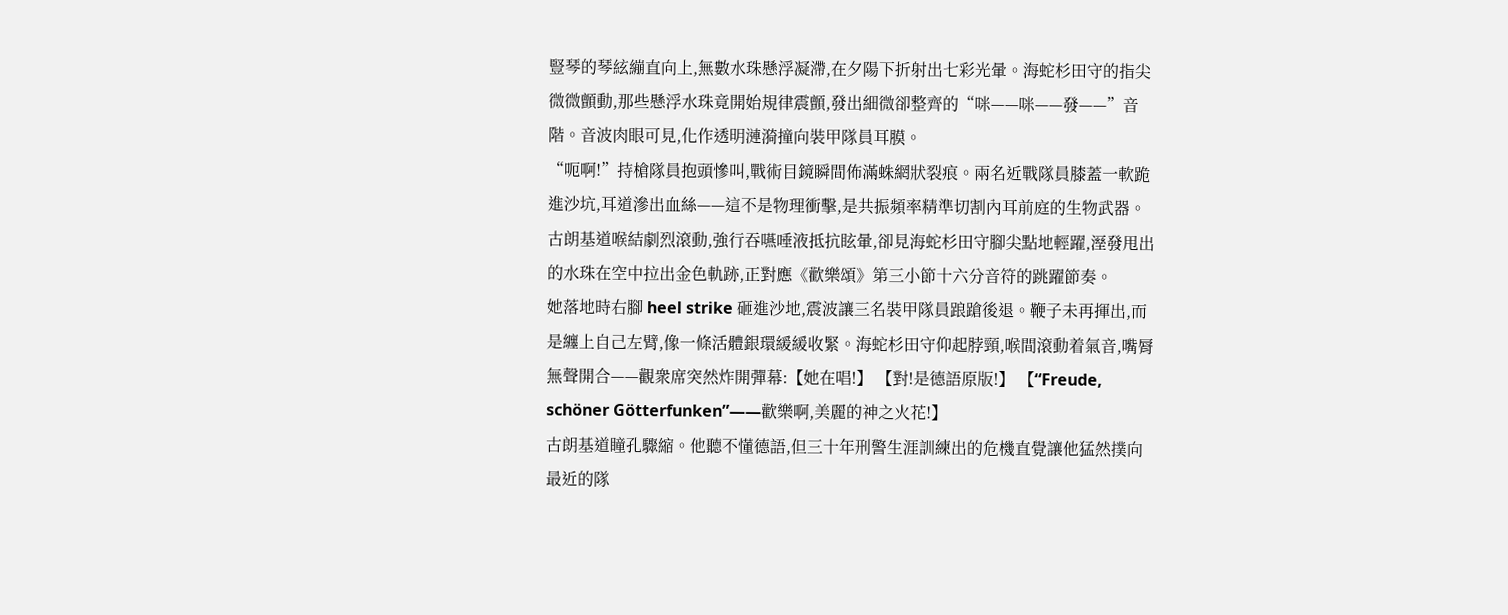豎琴的琴絃繃直向上,無數水珠懸浮凝滯,在夕陽下折射出七彩光暈。海蛇杉田守的指尖微微顫動,那些懸浮水珠竟開始規律震顫,發出細微卻整齊的“咪——咪——發——”音階。音波肉眼可見,化作透明漣漪撞向裝甲隊員耳膜。
“呃啊!”持槍隊員抱頭慘叫,戰術目鏡瞬間佈滿蛛網狀裂痕。兩名近戰隊員膝蓋一軟跪進沙坑,耳道滲出血絲——這不是物理衝擊,是共振頻率精準切割內耳前庭的生物武器。古朗基道喉結劇烈滾動,強行吞嚥唾液抵抗眩暈,卻見海蛇杉田守腳尖點地輕躍,溼發甩出的水珠在空中拉出金色軌跡,正對應《歡樂頌》第三小節十六分音符的跳躍節奏。
她落地時右腳 heel strike 砸進沙地,震波讓三名裝甲隊員踉蹌後退。鞭子未再揮出,而是纏上自己左臂,像一條活體銀環緩緩收緊。海蛇杉田守仰起脖頸,喉間滾動着氣音,嘴脣無聲開合——觀衆席突然炸開彈幕:【她在唱!】 【對!是德語原版!】 【“Freude, schöner Götterfunken”——歡樂啊,美麗的神之火花!】
古朗基道瞳孔驟縮。他聽不懂德語,但三十年刑警生涯訓練出的危機直覺讓他猛然撲向最近的隊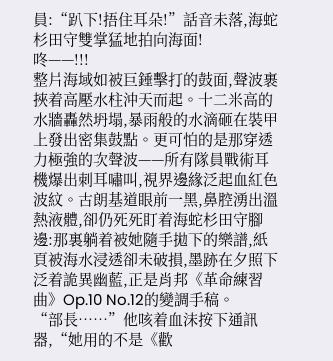員:“趴下!捂住耳朵!”話音未落,海蛇杉田守雙掌猛地拍向海面!
咚——!!!
整片海域如被巨錘擊打的鼓面,聲波裹挾着高壓水柱沖天而起。十二米高的水牆轟然坍塌,暴雨般的水滴砸在裝甲上發出密集鼓點。更可怕的是那穿透力極強的次聲波——所有隊員戰術耳機爆出刺耳嘯叫,視界邊緣泛起血紅色波紋。古朗基道眼前一黑,鼻腔湧出溫熱液體,卻仍死死盯着海蛇杉田守腳邊:那裏躺着被她隨手拋下的樂譜,紙頁被海水浸透卻未破損,墨跡在夕照下泛着詭異幽藍,正是肖邦《革命練習曲》Op.10 No.12的變調手稿。
“部長……”他咳着血沫按下通訊器,“她用的不是《歡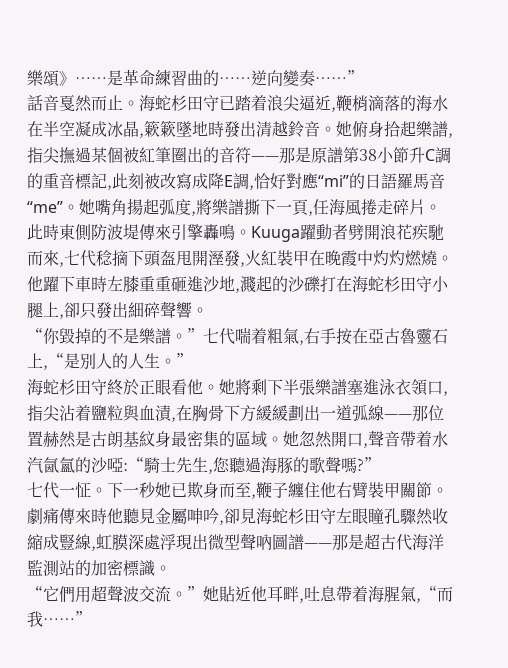樂頌》……是革命練習曲的……逆向變奏……”
話音戛然而止。海蛇杉田守已踏着浪尖逼近,鞭梢滴落的海水在半空凝成冰晶,簌簌墜地時發出清越鈴音。她俯身拾起樂譜,指尖撫過某個被紅筆圈出的音符——那是原譜第38小節升C調的重音標記,此刻被改寫成降E調,恰好對應“mi”的日語羅馬音“me”。她嘴角揚起弧度,將樂譜撕下一頁,任海風捲走碎片。
此時東側防波堤傳來引擎轟鳴。Kuuga躍動者劈開浪花疾馳而來,七代稔摘下頭盔甩開溼發,火紅裝甲在晚霞中灼灼燃燒。他躍下車時左膝重重砸進沙地,濺起的沙礫打在海蛇杉田守小腿上,卻只發出細碎聲響。
“你毀掉的不是樂譜。”七代喘着粗氣,右手按在亞古魯靈石上,“是別人的人生。”
海蛇杉田守終於正眼看他。她將剩下半張樂譜塞進泳衣領口,指尖沾着鹽粒與血漬,在胸骨下方緩緩劃出一道弧線——那位置赫然是古朗基紋身最密集的區域。她忽然開口,聲音帶着水汽氤氳的沙啞:“騎士先生,您聽過海豚的歌聲嗎?”
七代一怔。下一秒她已欺身而至,鞭子纏住他右臂裝甲關節。劇痛傳來時他聽見金屬呻吟,卻見海蛇杉田守左眼瞳孔驟然收縮成豎線,虹膜深處浮現出微型聲吶圖譜——那是超古代海洋監測站的加密標識。
“它們用超聲波交流。”她貼近他耳畔,吐息帶着海腥氣,“而我……”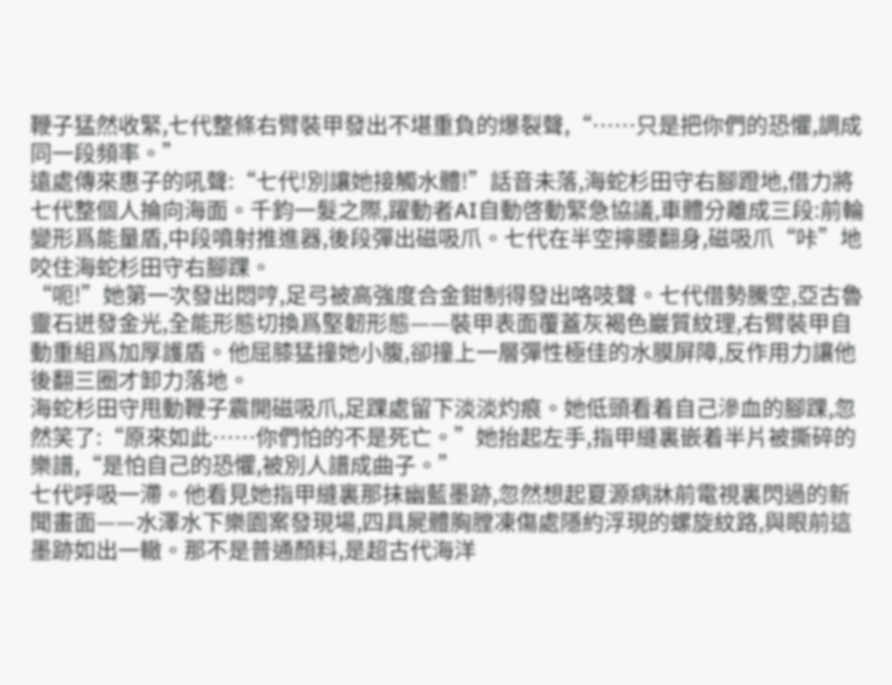鞭子猛然收緊,七代整條右臂裝甲發出不堪重負的爆裂聲,“……只是把你們的恐懼,調成同一段頻率。”
遠處傳來惠子的吼聲:“七代!別讓她接觸水體!”話音未落,海蛇杉田守右腳蹬地,借力將七代整個人掄向海面。千鈞一髮之際,躍動者AI自動啓動緊急協議,車體分離成三段:前輪變形爲能量盾,中段噴射推進器,後段彈出磁吸爪。七代在半空擰腰翻身,磁吸爪“咔”地咬住海蛇杉田守右腳踝。
“呃!”她第一次發出悶哼,足弓被高強度合金鉗制得發出咯吱聲。七代借勢騰空,亞古魯靈石迸發金光,全能形態切換爲堅韌形態——裝甲表面覆蓋灰褐色巖質紋理,右臂裝甲自動重組爲加厚護盾。他屈膝猛撞她小腹,卻撞上一層彈性極佳的水膜屏障,反作用力讓他後翻三圈才卸力落地。
海蛇杉田守甩動鞭子震開磁吸爪,足踝處留下淡淡灼痕。她低頭看着自己滲血的腳踝,忽然笑了:“原來如此……你們怕的不是死亡。”她抬起左手,指甲縫裏嵌着半片被撕碎的樂譜,“是怕自己的恐懼,被別人譜成曲子。”
七代呼吸一滯。他看見她指甲縫裏那抹幽藍墨跡,忽然想起夏源病牀前電視裏閃過的新聞畫面——水澤水下樂園案發現場,四具屍體胸膛凍傷處隱約浮現的螺旋紋路,與眼前這墨跡如出一轍。那不是普通顏料,是超古代海洋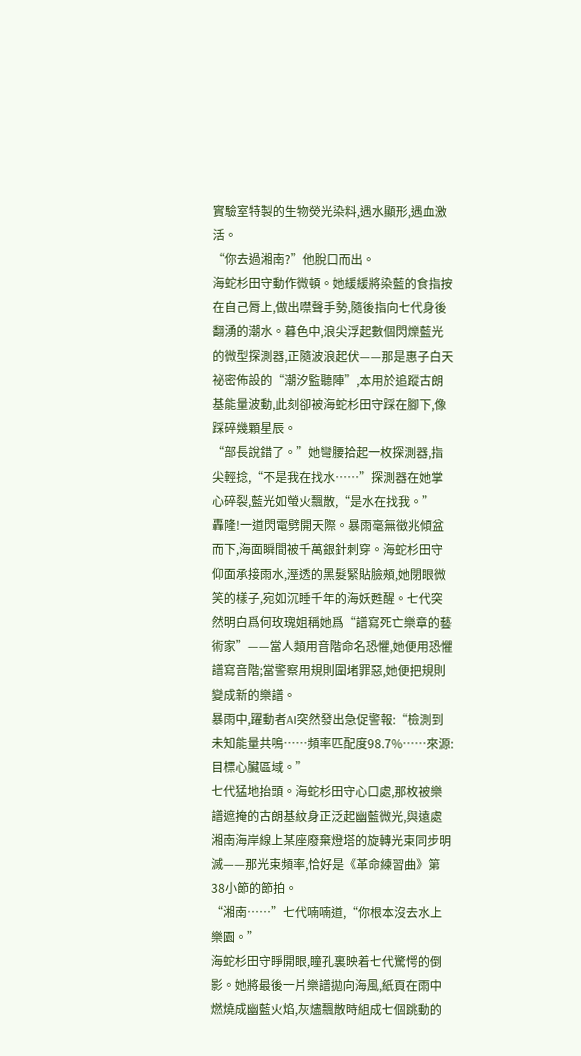實驗室特製的生物熒光染料,遇水顯形,遇血激活。
“你去過湘南?”他脫口而出。
海蛇杉田守動作微頓。她緩緩將染藍的食指按在自己脣上,做出噤聲手勢,隨後指向七代身後翻湧的潮水。暮色中,浪尖浮起數個閃爍藍光的微型探測器,正隨波浪起伏——那是惠子白天祕密佈設的“潮汐監聽陣”,本用於追蹤古朗基能量波動,此刻卻被海蛇杉田守踩在腳下,像踩碎幾顆星辰。
“部長說錯了。”她彎腰拾起一枚探測器,指尖輕捻,“不是我在找水……”探測器在她掌心碎裂,藍光如螢火飄散,“是水在找我。”
轟隆!一道閃電劈開天際。暴雨毫無徵兆傾盆而下,海面瞬間被千萬銀針刺穿。海蛇杉田守仰面承接雨水,溼透的黑髮緊貼臉頰,她閉眼微笑的樣子,宛如沉睡千年的海妖甦醒。七代突然明白爲何玫瑰姐稱她爲“譜寫死亡樂章的藝術家”——當人類用音階命名恐懼,她便用恐懼譜寫音階;當警察用規則圍堵罪惡,她便把規則變成新的樂譜。
暴雨中,躍動者AI突然發出急促警報:“檢測到未知能量共鳴……頻率匹配度98.7%……來源:目標心臟區域。”
七代猛地抬頭。海蛇杉田守心口處,那枚被樂譜遮掩的古朗基紋身正泛起幽藍微光,與遠處湘南海岸線上某座廢棄燈塔的旋轉光束同步明滅——那光束頻率,恰好是《革命練習曲》第38小節的節拍。
“湘南……”七代喃喃道,“你根本沒去水上樂園。”
海蛇杉田守睜開眼,瞳孔裏映着七代驚愕的倒影。她將最後一片樂譜拋向海風,紙頁在雨中燃燒成幽藍火焰,灰燼飄散時組成七個跳動的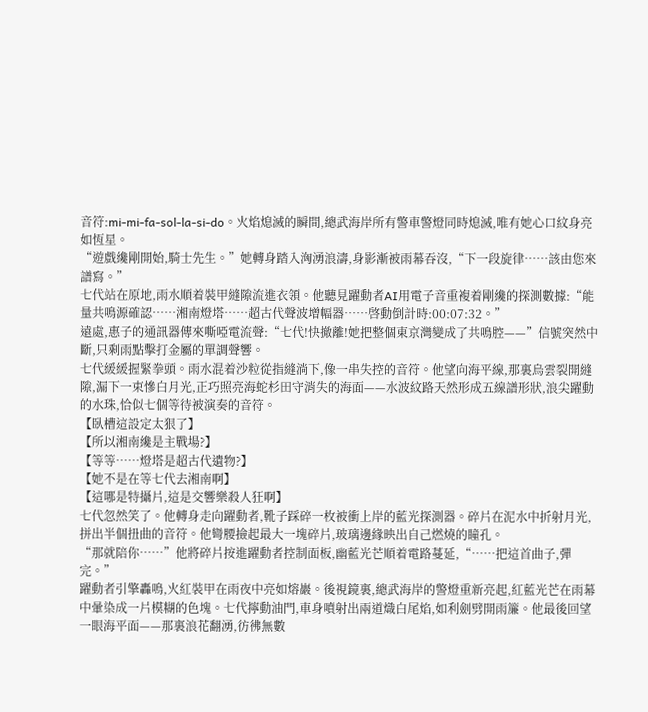音符:mi-mi-fa-sol-la-si-do。火焰熄滅的瞬間,總武海岸所有警車警燈同時熄滅,唯有她心口紋身亮如恆星。
“遊戲纔剛開始,騎士先生。”她轉身踏入洶湧浪濤,身影漸被雨幕吞沒,“下一段旋律……該由您來譜寫。”
七代站在原地,雨水順着裝甲縫隙流進衣領。他聽見躍動者AI用電子音重複着剛纔的探測數據:“能量共鳴源確認……湘南燈塔……超古代聲波增幅器……啓動倒計時:00:07:32。”
遠處,惠子的通訊器傳來嘶啞電流聲:“七代!快撤離!她把整個東京灣變成了共鳴腔——”信號突然中斷,只剩雨點擊打金屬的單調聲響。
七代緩緩握緊拳頭。雨水混着沙粒從指縫淌下,像一串失控的音符。他望向海平線,那裏烏雲裂開縫隙,漏下一束慘白月光,正巧照亮海蛇杉田守消失的海面——水波紋路天然形成五線譜形狀,浪尖躍動的水珠,恰似七個等待被演奏的音符。
【臥槽這設定太狠了】
【所以湘南纔是主戰場?】
【等等……燈塔是超古代遺物?】
【她不是在等七代去湘南啊】
【這哪是特攝片,這是交響樂殺人狂啊】
七代忽然笑了。他轉身走向躍動者,靴子踩碎一枚被衝上岸的藍光探測器。碎片在泥水中折射月光,拼出半個扭曲的音符。他彎腰撿起最大一塊碎片,玻璃邊緣映出自己燃燒的瞳孔。
“那就陪你……”他將碎片按進躍動者控制面板,幽藍光芒順着電路蔓延,“……把這首曲子,彈完。”
躍動者引擎轟鳴,火紅裝甲在雨夜中亮如熔巖。後視鏡裏,總武海岸的警燈重新亮起,紅藍光芒在雨幕中暈染成一片模糊的色塊。七代擰動油門,車身噴射出兩道熾白尾焰,如利劍劈開雨簾。他最後回望一眼海平面——那裏浪花翻湧,彷彿無數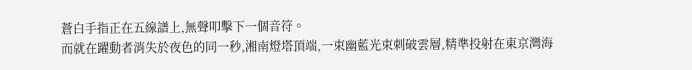蒼白手指正在五線譜上,無聲叩擊下一個音符。
而就在躍動者消失於夜色的同一秒,湘南燈塔頂端,一束幽藍光束刺破雲層,精準投射在東京灣海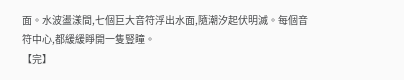面。水波盪漾間,七個巨大音符浮出水面,隨潮汐起伏明滅。每個音符中心,都緩緩睜開一隻豎瞳。
【完】